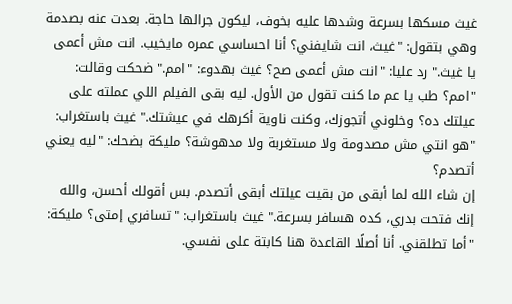غيث مسكها بسرعة وشدها عليه بخوف، ليكون جرالها حاجة. بعدت عنه بصدمة وهي بتقول: "غيث، انت شايفني؟ أنا احساسي عمره مايخيب. انت مش أعمى يا غيث." رد عليا: "انت مش أعمى صح؟ غيث بهدوء: "امم." ضحكت وقالت: "امم؟ طب يا عم ما كنت تقول من الأول. ليه بقى الفيلم اللي عملته على عيلتك ده؟ وخلوني أتجوزك، وكنت ناوية أكرهك في عيشتك." غيث باستغراب: "هو انتي مش مصدومة ولا مستغربة ولا مدهوشة؟ مليكة بضحك: "ليه يعني أتصدم؟
إن شاء الله لما أبقى من بقيت عيلتك أبقى أتصدم. بس أقولك أحسن، والله إنك فتحت بدري، كده هسافر بسرعة." غيث باستغراب: "تسافري إمتى؟ مليكة: "أما تطلقني. أنا أصلًا القاعدة هنا كابتة على نفسي.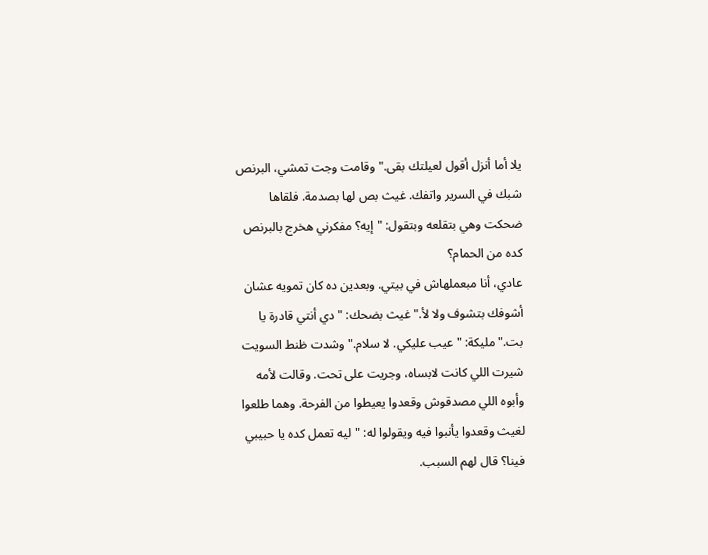يلا أما أنزل أقول لعيلتك بقى." وقامت وجت تمشي، البرنص شبك في السرير واتفك. غيث بص لها بصدمة. فلقاها ضحكت وهي بتقلعه وبتقول: "إيه؟ مفكرني هخرج بالبرنص كده من الحمام؟
عادي، أنا مبعملهاش في بيتي. وبعدين ده كان تمويه عشان أشوفك بتشوف ولا لأ." غيث بضحك: "دي أنتي قادرة يا بت." مليكة: "عيب عليكي. لا سلام." وشدت ظنط السويت شيرت اللي كانت لابساه، وجريت على تحت. وقالت لأمه وأبوه اللي مصدقوش وقعدوا يعيطوا من الفرحة. وهما طلعوا لغيث وقعدوا يأنبوا فيه ويقولوا له: "ليه تعمل كده يا حبيبي فينا؟ قال لهم السبب.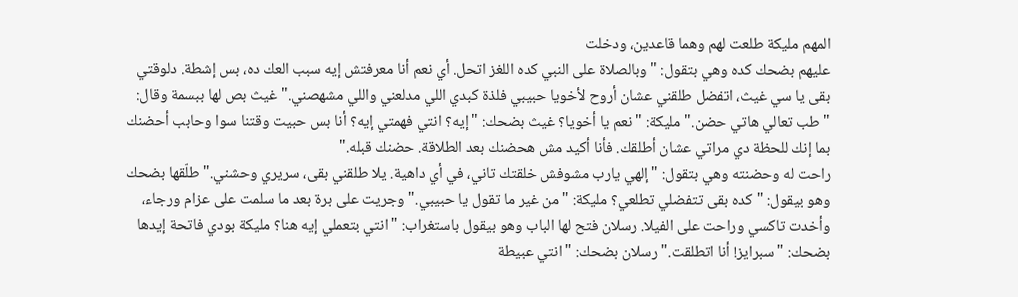المهم مليكة طلعت لهم وهما قاعدين، ودخلت
عليهم بضحك كده وهي بتقول: "وبالصلاة على النبي كده اللغز اتحل. أي نعم أنا معرفتش إيه سبب العك ده، بس إشطة. دلوقتي بقى يا سي غيث، اتفضل طلقني عشان أروح لأخويا حبيبي فلذة كبدي اللي مدلعني واللي مشهصني." غيث بص لها ببسمة وقال: "طب تعالي هاتي حضن." مليكة: "نعم يا أخويا؟ غيث بضحك: "إيه؟ انتي فهمتي إيه؟ أنا بس حبيت وقتنا سوا وحابب أحضنك بما إنك للحظة دي مراتي عشان أطلقك. فأنا أكيد مش هحضنك بعد الطلاقة. حضنك قبله."
راحت له وحضنته وهي بتقول: "إلهي يارب مشوفش خلقتك تاني، في أي داهية. يلا طلقني بقى، سريري وحشني." طلّقها بضحك وهو بيقول: "كده بقى تتفضلي تطلعي؟ مليكة: "من غير ما تقول يا حبيبي." وجريت على برة بعد ما سلمت على عزام ورجاء، وأخدت تاكسي وراحت على الفيلا. رسلان فتح لها الباب وهو بيقول باستغراب: "انتي بتعملي إيه هنا؟ مليكة بودي فاتحة إيدها بضحك: "سبرايز! أنا اتطلقت." رسلان بضحك: "انتي عبيطة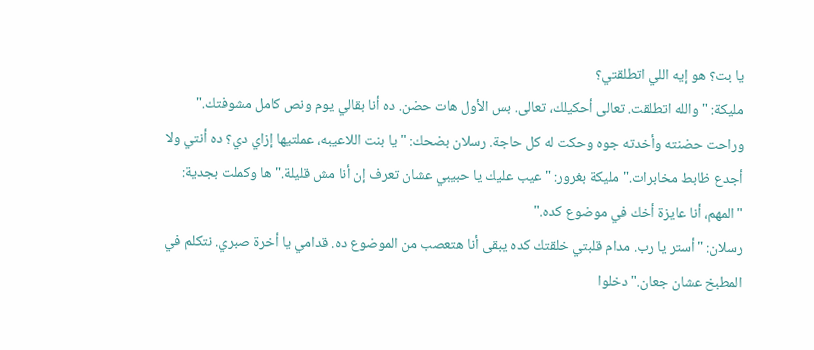يا بت؟ هو إيه اللي اتطلقتي؟
مليكة: "والله اتطلقت. تعالى أحكيلك، تعالى. بس الأول هات حضن. ده أنا بقالي يوم ونص كامل مشوفتك." وراحت حضنته وأخدته جوه وحكت له كل حاجة. رسلان بضحك: "يا بنت اللاعيبه، عملتيها إزاي دي؟ ده أنتي ولا أجدع ظابط مخابرات." مليكة بغرور: "عيب عليك يا حبيبي عشان تعرف إن أنا مش قليلة." ها وكملت بجدية: "المهم، أنا عايزة أخك في موضوع كده."
رسلان: "أستر يا رب. مدام قلبتي خلقتك كده يبقى أنا هتعصب من الموضوع ده. قدامي يا أخرة صبري. نتكلم في المطبخ عشان جعان." دخلوا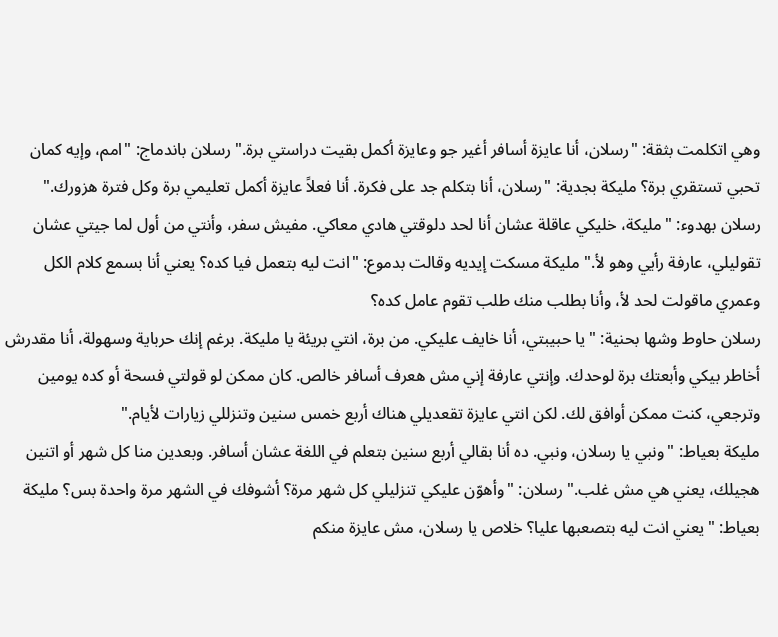وهي اتكلمت بثقة: "رسلان، أنا عايزة أسافر أغير جو وعايزة أكمل بقيت دراستي برة." رسلان باندماج: "امم، وإيه كمان تحبي تستقري برة؟ مليكة بجدية: "رسلان، أنا بتكلم جد على فكرة. أنا فعلاً عايزة أكمل تعليمي برة وكل فترة هزورك."
رسلان بهدوء: "مليكة، خليكي عاقلة عشان أنا لحد دلوقتي هادي معاكي. مفيش سفر، وأنتي من أول لما جيتي عشان تقوليلي، عارفة رأيي وهو لأ." مليكة مسكت إيديه وقالت بدموع: "انت ليه بتعمل فيا كده؟ يعني أنا بسمع كلام الكل وعمري ماقولت لحد لأ، وأنا بطلب منك طلب تقوم عامل كده؟
رسلان حاوط وشها بحنية: "يا حبيبتي، أنا خايف عليكي. من برة، انتي بريئة يا مليكة. برغم إنك حرباية وسهولة، أنا مقدرش أخاطر بيكي وأبعتك برة لوحدك. وإنتي عارفة إني مش هعرف أسافر خالص. كان ممكن لو قولتي فسحة أو كده يومين وترجعي، كنت ممكن أوافق لك. لكن انتي عايزة تقعديلي هناك أربع خمس سنين وتنزللي زيارات لأيام."
مليكة بعياط: "ونبي يا رسلان، ونبي. ده أنا بقالي أربع سنين بتعلم في اللغة عشان أسافر. وبعدين منا كل شهر أو اتنين هجيلك، يعني هي مش غلب." رسلان: "وأهوّن عليكي تنزليلي كل شهر مرة؟ أشوفك في الشهر مرة واحدة بس؟ مليكة بعياط: "يعني انت ليه بتصعبها عليا؟ خلاص يا رسلان، مش عايزة منكم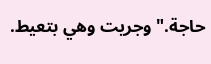حاجة." وجريت وهي بتعيط.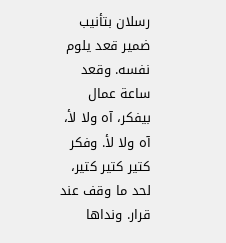رسلان بتأنيب ضمير قعد يلوم نفسه. وقعد ساعة عمال بيفكر، آه ولا لأ، آه ولا لأ. وفكر كتير كتير كتير، لحد ما وقف عند قرار. ونداها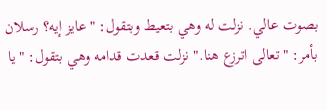بصوت عالي. نزلت له وهي بتعيط وبتقول: "عايز إيه؟ رسلان بأمر: "تعالى اترزع هنا." نزلت قعدت قدامه وهي بتقول: "يا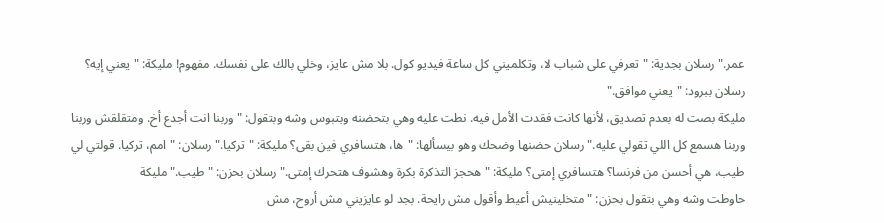عمر." رسلان بجدية: "تعرفي على شباب لا، وتكلميني كل ساعة فيديو كول. بلا مش عايز، وخلي بالك على نفسك. مفهوم! مليكة: "يعني إيه؟ رسلان ببرود: "يعني موافق."
مليكة بصت له بعدم تصديق، لأنها كانت فقدت الأمل فيه. نطت عليه وهي بتحضنه وبتبوس وشه وبتقول: "وربنا انت أجدع أخ. ومتقلقش وربنا وربنا هسمع كل اللي تقولي عليه." رسلان حضنها وضحك وهو بيسألها: "ها، هتسافري فين بقى؟ مليكة: "تركيا." رسلان: "امم، تركيا. قولتي لي طيب، هي أحسن من فرنسا؟ هتسافري إمتى؟ مليكة: "هحجز التذكرة بكرة وهشوف هتحرك إمتى." رسلان بحزن: "طيب." مليكة
حاوطت وشه وهي بتقول بحزن: "متخلينيش أعيط وأقول مش رايحة. بجد لو عايزيني مش أروح، مش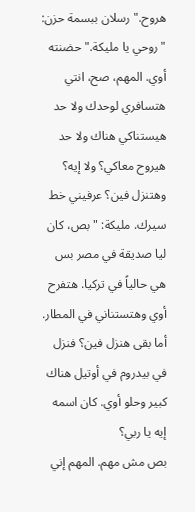هروح." رسلان ببسمة حزن: "روحي يا مليكة." حضنته أوي. المهم، صح، انتي هتسافري لوحدك ولا حد هيستناكي هناك ولا حد هيروح معاكي؟ ولا إيه؟ وهتنزل فين؟ عرفيني خط سيرك. مليكة: "بص، كان ليا صديقة في مصر بس هي حالياً في تركيا. هتفرح أوي وهتستناني في المطار. أما بقى هنزل فين؟ فنزل في بيدروم في أوتيل هناك كبير وحلو أوي. كان اسمه إيه يا ربي؟
بص مش مهم. المهم إني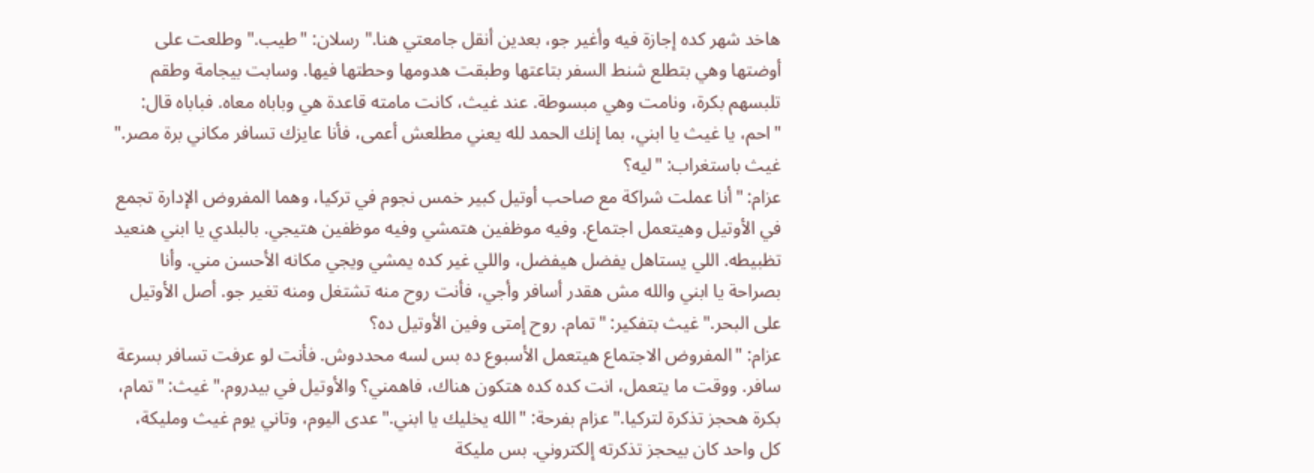هاخد شهر كده إجازة فيه وأغير جو، بعدين أنقل جامعتي هنا." رسلان: "طيب." وطلعت على أوضتها وهي بتطلع شنط السفر بتاعتها وطبقت هدومها وحطتها فيها. وسابت بيجامة وطقم تلبسهم بكرة، ونامت وهي مبسوطة. عند غيث، كانت مامته قاعدة هي وباباه معاه. فباباه قال: "احم، يا غيث يا ابني، بما إنك الحمد لله يعني مطلعش أعمى، فأنا عايزك تسافر مكاني برة مصر." غيث باستغراب: "ليه؟
عزام: "أنا عملت شراكة مع صاحب أوتيل كبير خمس نجوم في تركيا، وهما المفروض الإدارة تجمع في الأوتيل وهيتعمل اجتماع. وفيه موظفين هتمشي وفيه موظفين هتيجي. بالبلدي يا ابني هنعيد تظبيطه. اللي يستاهل يفضل هيفضل، واللي غير كده يمشي ويجي مكانه الأحسن مني. وأنا بصراحة يا ابني والله مش هقدر أسافر وأجي، فأنت روح منه تشتغل ومنه تغير جو. أصل الأوتيل على البحر." غيث بتفكير: "تمام. روح إمتى وفين الأوتيل ده؟
عزام: "المفروض الاجتماع هيتعمل الأسبوع ده بس لسه محددوش. فأنت لو عرفت تسافر بسرعة سافر. ووقت ما يتعمل، انت كده كده هتكون هناك، فاهمني؟ والأوتيل في بيدروم." غيث: "تمام، بكرة هحجز تذكرة لتركيا." عزام بفرحة: "الله يخليك يا ابني." عدى اليوم، وتاني يوم غيث ومليكة، كل واحد كان بيحجز تذكرته إلكتروني. بس مليكة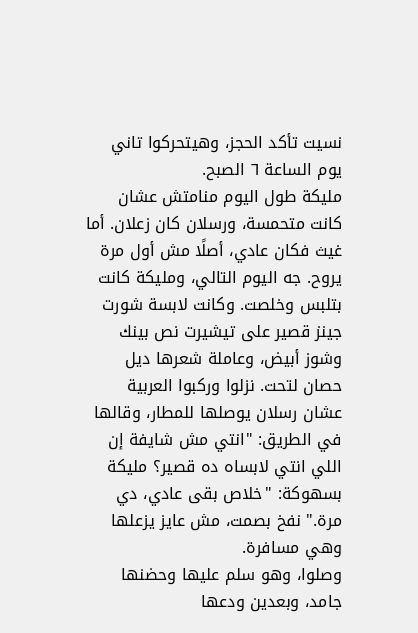نسيت تأكد الحجز، وهيتحركوا تاني يوم الساعة ٦ الصبح.
مليكة طول اليوم منامتش عشان كانت متحمسة، ورسلان كان زعلان. أما غيث فكان عادي، أصلًا مش أول مرة يروح. جه اليوم التالي، ومليكة كانت بتلبس وخلصت. وكانت لابسة شورت جينز قصير على تيشيرت نص بينك وشوز أبيض، وعاملة شعرها ديل حصان لتحت. نزلوا وركبوا العربية عشان رسلان يوصلها للمطار، وقالها في الطريق: "انتي مش شايفة إن اللي انتي لابساه ده قصير؟ مليكة بسهوكة: "خلاص بقى عادي، دي مرة." نفخ بصمت، مش عايز يزعلها وهي مسافرة.
وصلوا، وهو سلم عليها وحضنها جامد، وبعدين ودعها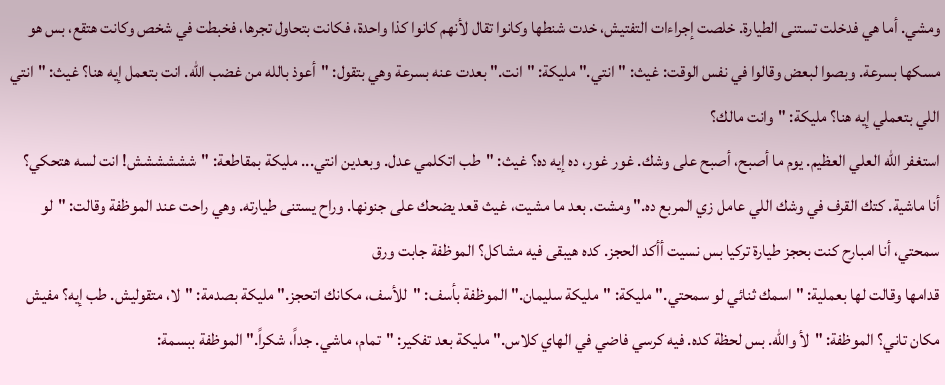ومشي. أما هي فدخلت تستنى الطيارة. خلصت إجراءات التفتيش، خدت شنطها وكانوا تقال لأنهم كانوا كذا واحدة، فكانت بتحاول تجرها، فخبطت في شخص وكانت هتقع، بس هو مسكها بسرعة. وبصوا لبعض وقالوا في نفس الوقت: غيث: "انتي." مليكة: "انت." بعدت عنه بسرعة وهي بتقول: "أعوذ بالله من غضب الله. انت بتعمل إيه هنا؟ غيث: "انتي اللي بتعملي إيه هنا؟ مليكة: "وانت مالك؟
استغفر الله العلي العظيم. يوم ما أصبح، أصبح على وشك. غور غور، ده إيه ده؟ غيث: "طب اتكلمي عدل. وبعدين انتي... مليكة بمقاطعة: "شششششش! انت لسه هتحكي؟ أنا ماشية. كتك القرف في وشك اللي عامل زي المربع ده." ومشت. بعد ما مشيت، غيث قعد يضحك على جنونها. وراح يستنى طيارته. وهي راحت عند الموظفة وقالت: "لو سمحتي، أنا امبارح كنت بحجز طيارة تركيا بس نسيت أأكد الحجز. كده هيبقى فيه مشاكل؟ الموظفة جابت ورق
قدامها وقالت لها بعملية: "اسمك ثنائي لو سمحتي." مليكة: "مليكة سليمان." الموظفة بأسف: "للأسف، مكانك اتحجز." مليكة بصدمة: "لا، متقوليش. طب إيه؟ مفيش مكان تاني؟ الموظفة: "لأ والله. بس لحظة كده. فيه كرسي فاضي في الهاي كلاس." مليكة بعد تفكير: "تمام، ماشي. جداً، شكراً." الموظفة ببسمة: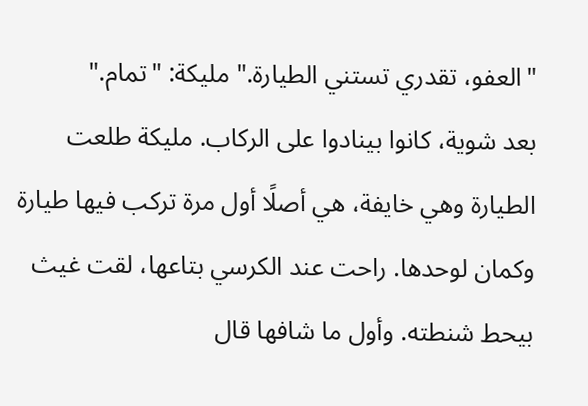"العفو، تقدري تستني الطيارة." مليكة: "تمام."
بعد شوية، كانوا بينادوا على الركاب. مليكة طلعت الطيارة وهي خايفة، هي أصلًا أول مرة تركب فيها طيارة وكمان لوحدها. راحت عند الكرسي بتاعها، لقت غيث بيحط شنطته. وأول ما شافها قال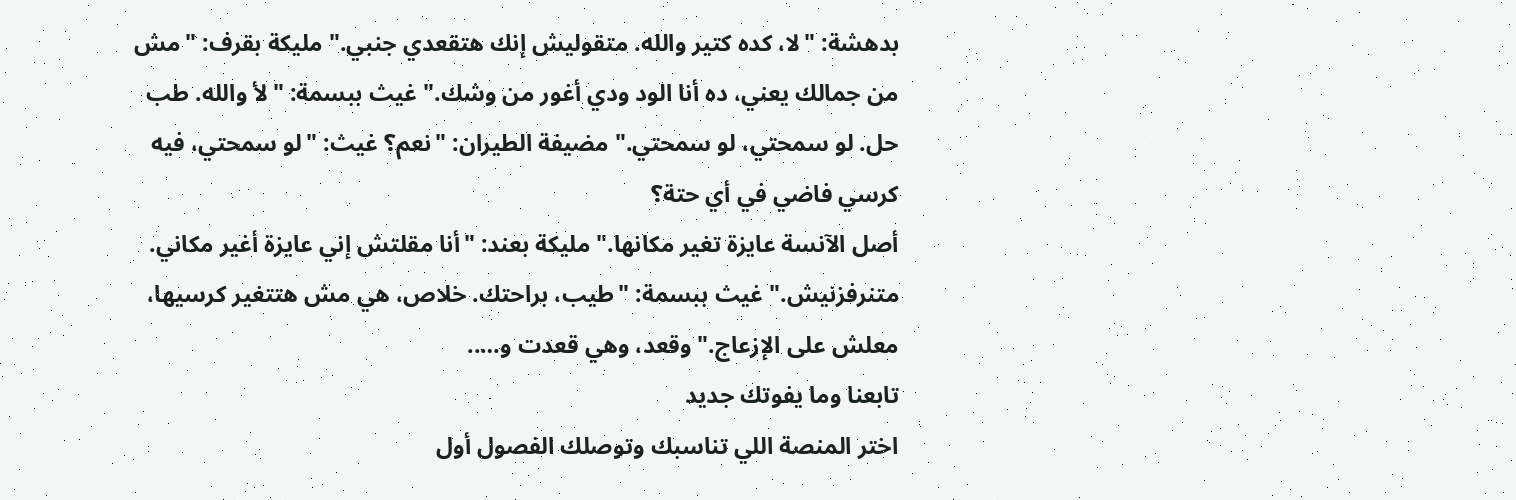بدهشة: "لا، كده كتير والله. متقوليش إنك هتقعدي جنبي." مليكة بقرف: "مش من جمالك يعني، ده أنا الود ودي أغور من وشك." غيث ببسمة: "لأ والله. طب حل. لو سمحتي، لو سمحتي." مضيفة الطيران: "نعم؟ غيث: "لو سمحتي، فيه كرسي فاضي في أي حتة؟
أصل الآنسة عايزة تغير مكانها." مليكة بعند: "أنا مقلتش إني عايزة أغير مكاني. متنرفزنيش." غيث ببسمة: "طيب، براحتك. خلاص، هي مش هتتغير كرسيها، معلش على الإزعاج." وقعد، وهي قعدت و…..
تابعنا وما يفوتك جديد
اختر المنصة اللي تناسبك وتوصلك الفصول أول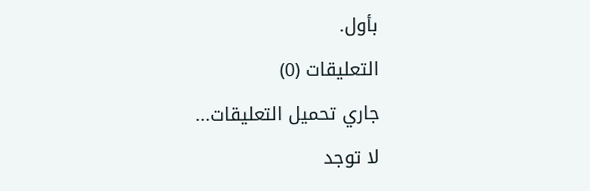بأول.
التعليقات (0)
جاري تحميل التعليقات...
لا توجد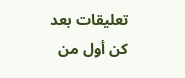تعليقات بعد
كن أول من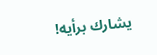يشارك برأيه!